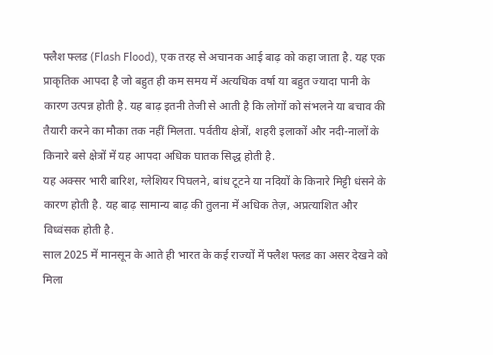फ्लैश फ्लड (Flash Flood), एक तरह से अचानक आई बाढ़ को कहा जाता है. यह एक प्राकृतिक आपदा है जो बहुत ही कम समय में अत्यधिक वर्षा या बहुत ज्यादा पानी के कारण उत्पन्न होती है. यह बाढ़ इतनी तेजी से आती है कि लोगों को संभलने या बचाव की तैयारी करने का मौका तक नहीं मिलता. पर्वतीय क्षेत्रों, शहरी इलाकों और नदी-नालों के किनारे बसे क्षेत्रों में यह आपदा अधिक घातक सिद्ध होती है.
यह अक्सर भारी बारिश, ग्लेशियर पिघलने, बांध टूटने या नदियों के किनारे मिट्टी धंसने के कारण होती है. यह बाढ़ सामान्य बाढ़ की तुलना में अधिक तेज़, अप्रत्याशित और विध्वंसक होती है.
साल 2025 में मानसून के आते ही भारत के कई राज्यों में फ्लैश फ्लड का असर देखने को मिला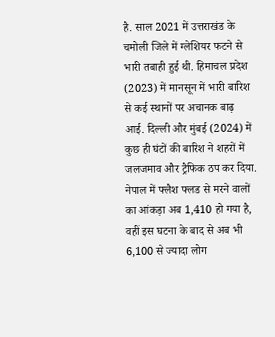है. साल 2021 में उत्तराखंड के चमोली जिले में ग्लेशियर फटने से भारी तबाही हुई थी. हिमाचल प्रदेश (2023) में मानसून में भारी बारिश से कई स्थानों पर अचानक बाढ़ आई. दिल्ली और मुंबई (2024) में कुछ ही घंटों की बारिश ने शहरों में जलजमाव और ट्रैफिक ठप कर दिया.
नेपाल में फ्लैश फ्लड से मरने वालों का आंकड़ा अब 1,410 हो गया है, वहीं इस घटना के बाद से अब भी 6,100 से ज्यादा लोग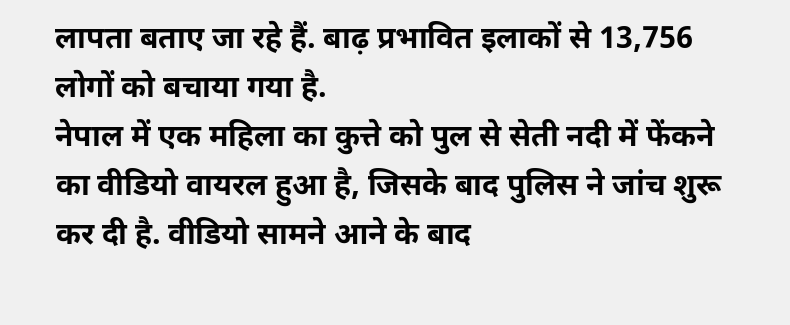लापता बताए जा रहे हैं. बाढ़ प्रभावित इलाकों से 13,756 लोगों को बचाया गया है.
नेपाल में एक महिला का कुत्ते को पुल से सेती नदी में फेंकने का वीडियो वायरल हुआ है, जिसके बाद पुलिस ने जांच शुरू कर दी है. वीडियो सामने आने के बाद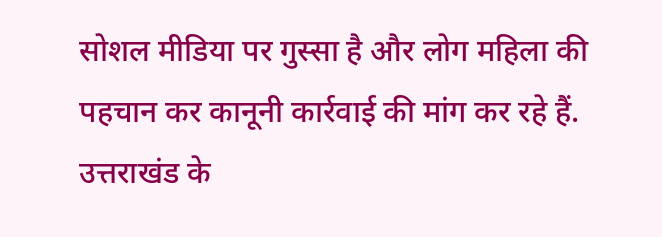सोशल मीडिया पर गुस्सा है और लोग महिला की पहचान कर कानूनी कार्रवाई की मांग कर रहे हैं.
उत्तराखंड के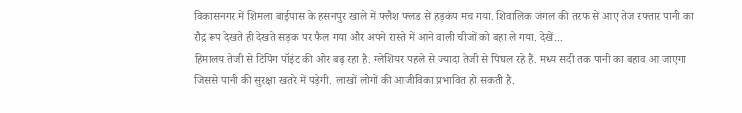विकासनगर में शिमला बाईपास के हसनपुर खाले में फ्लैश फ्लड से हड़कंप मच गया. शिवालिक जंगल की तरफ से आए तेज रफ्तार पानी का रौद्र रूप देखते ही देखते सड़क पर फैल गया और अपने रास्ते में आने वाली चीजों को बहा ले गया. देखें...
हिमालय तेजी से टिपिंग पॉइंट की ओर बढ़ रहा है. ग्लेशियर पहले से ज्यादा तेजी से पिघल रहे हैं. मध्य सदी तक पानी का बहाव आ जाएगा जिससे पानी की सुरक्षा खतरे में पड़ेगी. लाखों लोगों की आजीविका प्रभावित हो सकती है.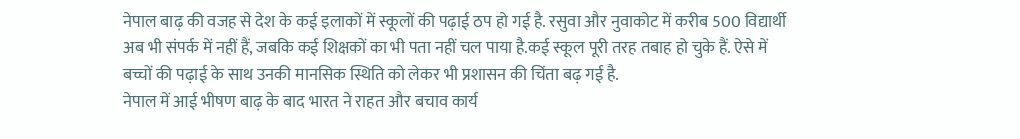नेपाल बाढ़ की वजह से देश के कई इलाकों में स्कूलों की पढ़ाई ठप हो गई है. रसुवा और नुवाकोट में करीब 500 विद्यार्थी अब भी संपर्क में नहीं हैं, जबकि कई शिक्षकों का भी पता नहीं चल पाया है.कई स्कूल पूरी तरह तबाह हो चुके हैं. ऐसे में बच्चों की पढ़ाई के साथ उनकी मानसिक स्थिति को लेकर भी प्रशासन की चिंता बढ़ गई है.
नेपाल में आई भीषण बाढ़ के बाद भारत ने राहत और बचाव कार्य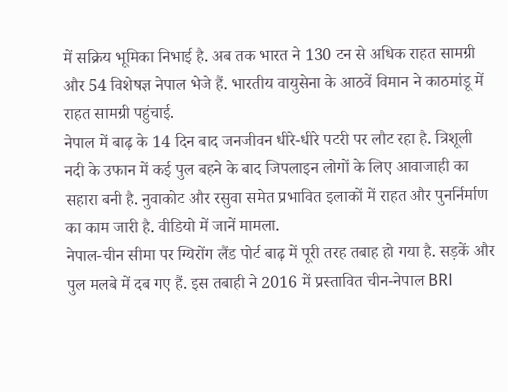में सक्रिय भूमिका निभाई है. अब तक भारत ने 130 टन से अधिक राहत सामग्री और 54 विशेषज्ञ नेपाल भेजे हैं. भारतीय वायुसेना के आठवें विमान ने काठमांडू में राहत सामग्री पहुंचाई.
नेपाल में बाढ़ के 14 दिन बाद जनजीवन धीरे-धीरे पटरी पर लौट रहा है. त्रिशूली नदी के उफान में कई पुल बहने के बाद जिपलाइन लोगों के लिए आवाजाही का सहारा बनी है. नुवाकोट और रसुवा समेत प्रभावित इलाकों में राहत और पुनर्निर्माण का काम जारी है. वीडियो में जानें मामला.
नेपाल-चीन सीमा पर ग्यिरोंग लैंड पोर्ट बाढ़ में पूरी तरह तबाह हो गया है. सड़कें और पुल मलबे में दब गए हैं. इस तबाही ने 2016 में प्रस्तावित चीन-नेपाल BRI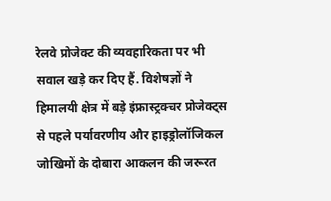रेलवे प्रोजेक्ट की व्यवहारिकता पर भी सवाल खड़े कर दिए हैं. विशेषज्ञों ने हिमालयी क्षेत्र में बड़े इंफ्रास्ट्रक्चर प्रोजेक्ट्स से पहले पर्यावरणीय और हाइड्रोलॉजिकल जोखिमों के दोबारा आकलन की जरूरत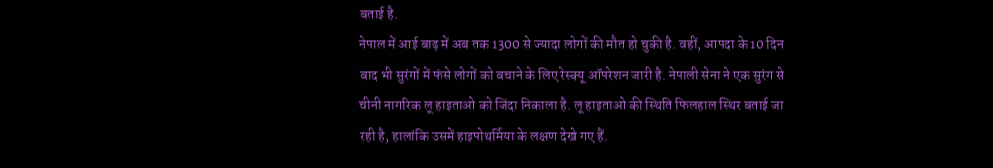बताई है.
नेपाल में आई बाढ़ में अब तक 1300 से ज्यादा लोगों की मौत हो चुकी है. वहीं, आपदा के 10 दिन बाद भी सुरंगों में फंसे लोगों को बचाने के लिए रेस्क्यू ऑपरेशन जारी है. नेपाली सेना ने एक सुरंग से चीनी नागरिक लू हाइताओ को जिंदा निकाला है. लू हाइताओ की स्थिति फिलहाल स्थिर बताई जा रही है, हालांकि उसमें हाइपोथर्मिया के लक्षण देखे गए हैं.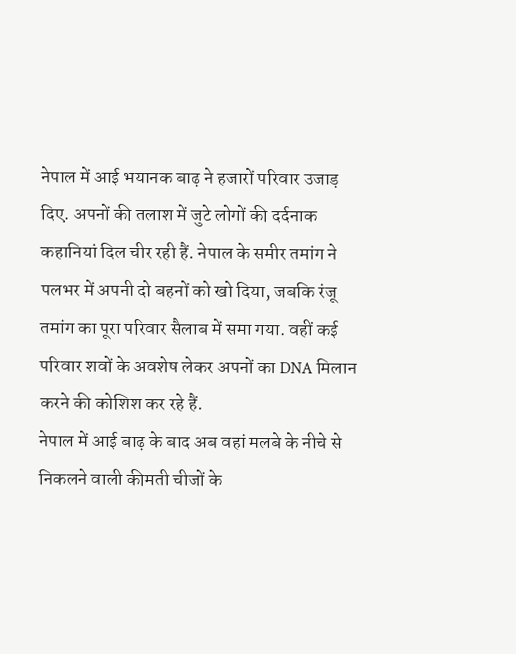नेपाल में आई भयानक बाढ़ ने हजारों परिवार उजाड़ दिए. अपनों की तलाश में जुटे लोगों की दर्दनाक कहानियां दिल चीर रही हैं. नेपाल के समीर तमांग ने पलभर में अपनी दो बहनों को खो दिया, जबकि रंजू तमांग का पूरा परिवार सैलाब में समा गया. वहीं कई परिवार शवों के अवशेष लेकर अपनों का DNA मिलान करने की कोशिश कर रहे हैं.
नेपाल में आई बाढ़ के बाद अब वहां मलबे के नीचे से निकलने वाली कीमती चीजों के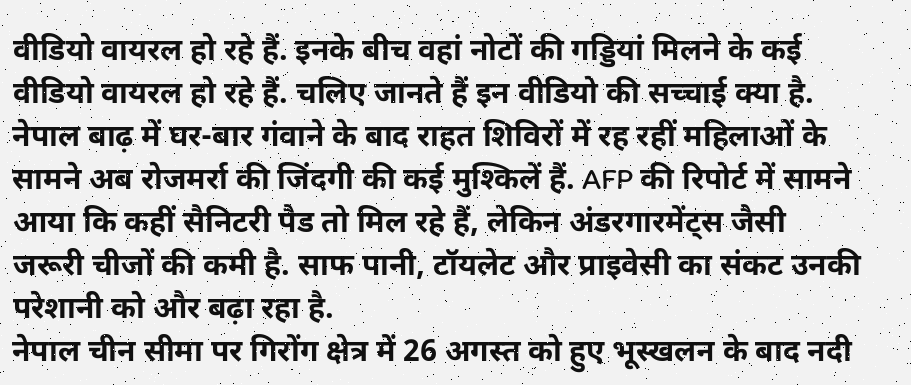वीडियो वायरल हो रहे हैं. इनके बीच वहां नोटों की गड्डियां मिलने के कई वीडियो वायरल हो रहे हैं. चलिए जानते हैं इन वीडियो की सच्चाई क्या है.
नेपाल बाढ़ में घर-बार गंवाने के बाद राहत शिविरों में रह रहीं महिलाओं के सामने अब रोजमर्रा की जिंदगी की कई मुश्किलें हैं. AFP की रिपोर्ट में सामने आया कि कहीं सैनिटरी पैड तो मिल रहे हैं, लेकिन अंडरगारमेंट्स जैसी जरूरी चीजों की कमी है. साफ पानी, टॉयलेट और प्राइवेसी का संकट उनकी परेशानी को और बढ़ा रहा है.
नेपाल चीन सीमा पर गिरोंग क्षेत्र में 26 अगस्त को हुए भूस्खलन के बाद नदी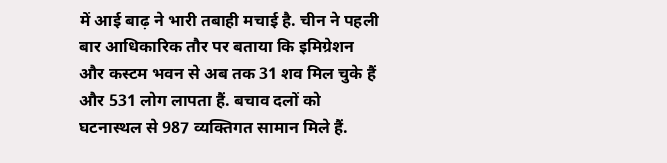में आई बाढ़ ने भारी तबाही मचाई है. चीन ने पहली बार आधिकारिक तौर पर बताया कि इमिग्रेशन और कस्टम भवन से अब तक 31 शव मिल चुके हैं और 531 लोग लापता हैं. बचाव दलों को घटनास्थल से 987 व्यक्तिगत सामान मिले हैं.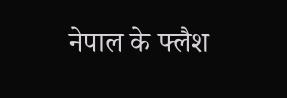नेपाल के फ्लैश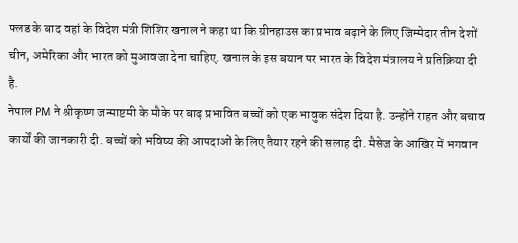फ्लड के बाद वहां के विदेश मंत्री शिशिर खनाल ने कहा था कि ग्रीनहाउस का प्रभाव बढ़ाने के लिए जिम्मेदार तीन देशों चीन, अमेरिका और भारत को मुआवजा देना चाहिए. खनाल के इस बयान पर भारत के विदेश मंत्रालय ने प्रतिक्रिया दी है.
नेपाल PM ने श्रीकृष्ण जन्माष्टमी के मौके पर बाढ़ प्रभावित बच्चों को एक भावुक संदेश दिया है. उन्होंने राहत और बचाव कार्यों की जानकारी दी. बच्चों को भविष्य की आपदाओं के लिए तैयार रहने की सलाह दी. मैसेज के आखिर में भगवान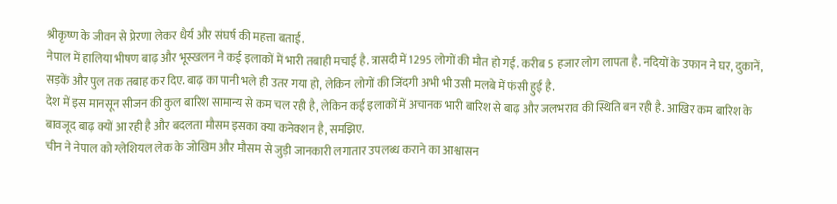श्रीकृष्ण के जीवन से प्रेरणा लेकर धैर्य और संघर्ष की महत्ता बताई.
नेपाल में हालिया भीषण बाढ़ और भूस्खलन ने कई इलाकों में भारी तबाही मचाई है. त्रासदी में 1295 लोगों की मौत हो गई. करीब 5 हजार लोग लापता है. नदियों के उफान ने घर, दुकानें, सड़कें और पुल तक तबाह कर दिए. बाढ़ का पानी भले ही उतर गया हो, लेकिन लोगों की जिंदगी अभी भी उसी मलबे में फंसी हुई है.
देश में इस मानसून सीजन की कुल बारिश सामान्य से कम चल रही है, लेकिन कई इलाकों में अचानक भारी बारिश से बाढ़ और जलभराव की स्थिति बन रही है. आखिर कम बारिश के बावजूद बाढ़ क्यों आ रही है और बदलता मौसम इसका क्या कनेक्शन है, समझिए.
चीन ने नेपाल को ग्लेशियल लेक के जोखिम और मौसम से जुड़ी जानकारी लगातार उपलब्ध कराने का आश्वासन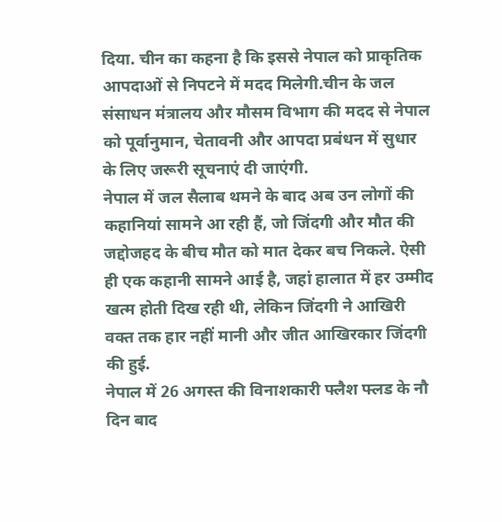दिया. चीन का कहना है कि इससे नेपाल को प्राकृतिक आपदाओं से निपटने में मदद मिलेगी.चीन के जल संसाधन मंत्रालय और मौसम विभाग की मदद से नेपाल को पूर्वानुमान, चेतावनी और आपदा प्रबंधन में सुधार के लिए जरूरी सूचनाएं दी जाएंगी.
नेपाल में जल सैलाब थमने के बाद अब उन लोगों की कहानियां सामने आ रही हैं, जो जिंदगी और मौत की जद्दोजहद के बीच मौत को मात देकर बच निकले. ऐसी ही एक कहानी सामने आई है, जहां हालात में हर उम्मीद खत्म होती दिख रही थी, लेकिन जिंदगी ने आखिरी वक्त तक हार नहीं मानी और जीत आखिरकार जिंदगी की हुई.
नेपाल में 26 अगस्त की विनाशकारी फ्लैश फ्लड के नौ दिन बाद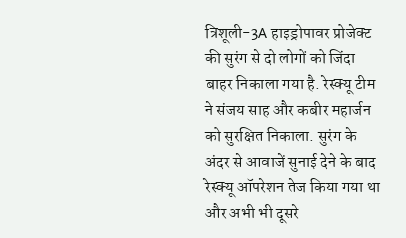त्रिशूली-3A हाइड्रोपावर प्रोजेक्ट की सुरंग से दो लोगों को जिंदा बाहर निकाला गया है. रेस्क्यू टीम ने संजय साह और कबीर महार्जन को सुरक्षित निकाला. सुरंग के अंदर से आवाजें सुनाई देने के बाद रेस्क्यू ऑपरेशन तेज किया गया था और अभी भी दूसरे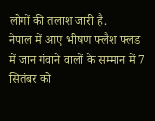लोगों की तलाश जारी है.
नेपाल में आए भीषण फ्लैश फ्लड में जान गंवाने वालों के सम्मान में 7 सितंबर को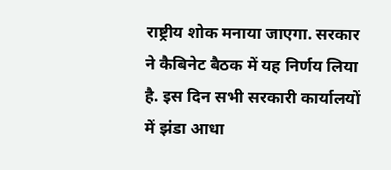राष्ट्रीय शोक मनाया जाएगा. सरकार ने कैबिनेट बैठक में यह निर्णय लिया है. इस दिन सभी सरकारी कार्यालयों में झंडा आधा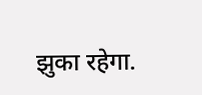झुका रहेगा.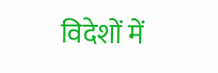विदेशों में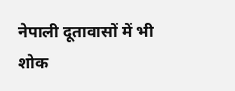नेपाली दूतावासों में भी शोक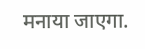मनाया जाएगा.